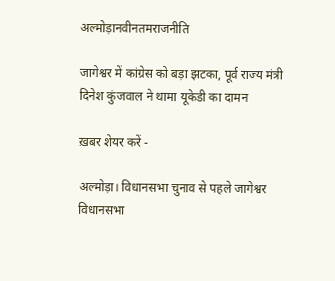अल्मोड़ानवीनतमराजनीति

जागेश्वर में कांग्रेस को बड़ा झटका, पूर्व राज्य मंत्री दिनेश कुंजवाल ने थामा यूकेडी का दामन

ख़बर शेयर करें -

अल्मोड़ा। विधानसभा चुनाव से पहले जागेश्वर विधानसभा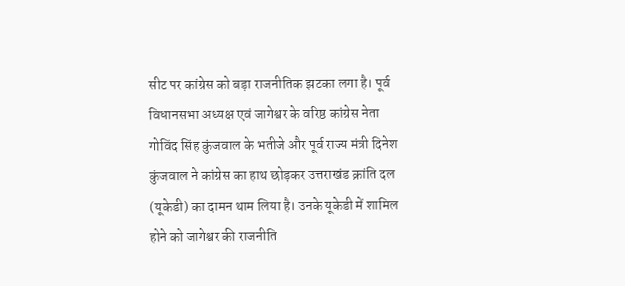सीट पर कांग्रेस को बड़ा राजनीतिक झटका लगा है। पूर्व विधानसभा अध्यक्ष एवं जागेश्वर के वरिष्ठ कांग्रेस नेता गोविंद सिंह कुंजवाल के भतीजे और पूर्व राज्य मंत्री दिनेश कुंजवाल ने कांग्रेस का हाथ छोड़कर उत्तराखंड क्रांति दल (यूकेडी) का दामन थाम लिया है। उनके यूकेडी में शामिल होने को जागेश्वर की राजनीति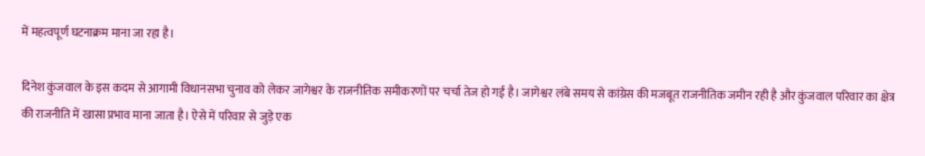में महत्वपूर्ण घटनाक्रम माना जा रहा है।

दिनेश कुंजवाल के इस कदम से आगामी विधानसभा चुनाव को लेकर जागेश्वर के राजनीतिक समीकरणों पर चर्चा तेज हो गई है। जागेश्वर लंबे समय से कांग्रेस की मजबूत राजनीतिक जमीन रही है और कुंजवाल परिवार का क्षेत्र की राजनीति में खासा प्रभाव माना जाता है। ऐसे में परिवार से जुड़े एक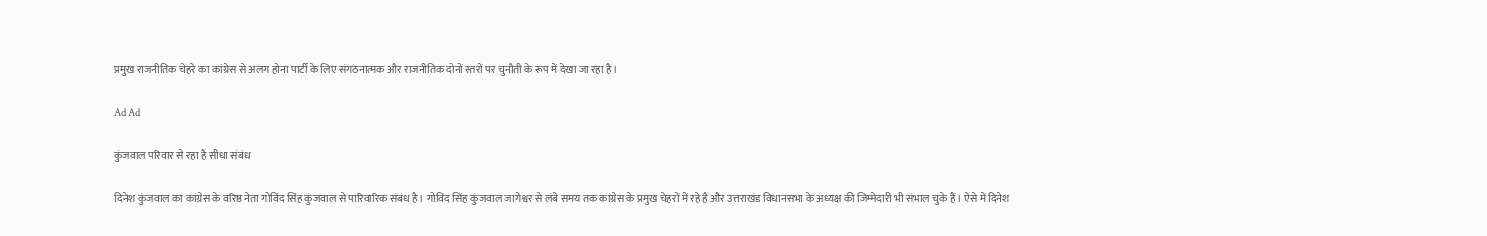प्रमुख राजनीतिक चेहरे का कांग्रेस से अलग होना पार्टी के लिए संगठनात्मक और राजनीतिक दोनों स्तरों पर चुनौती के रूप में देखा जा रहा है।

Ad Ad

कुंजवाल परिवार से रहा है सीधा संबंध

दिनेश कुंजवाल का कांग्रेस के वरिष्ठ नेता गोविंद सिंह कुंजवाल से पारिवारिक संबंध है। गोविंद सिंह कुंजवाल जागेश्वर से लंबे समय तक कांग्रेस के प्रमुख चेहरों में रहे हैं और उत्तराखंड विधानसभा के अध्यक्ष की जिम्मेदारी भी संभाल चुके हैं। ऐसे में दिनेश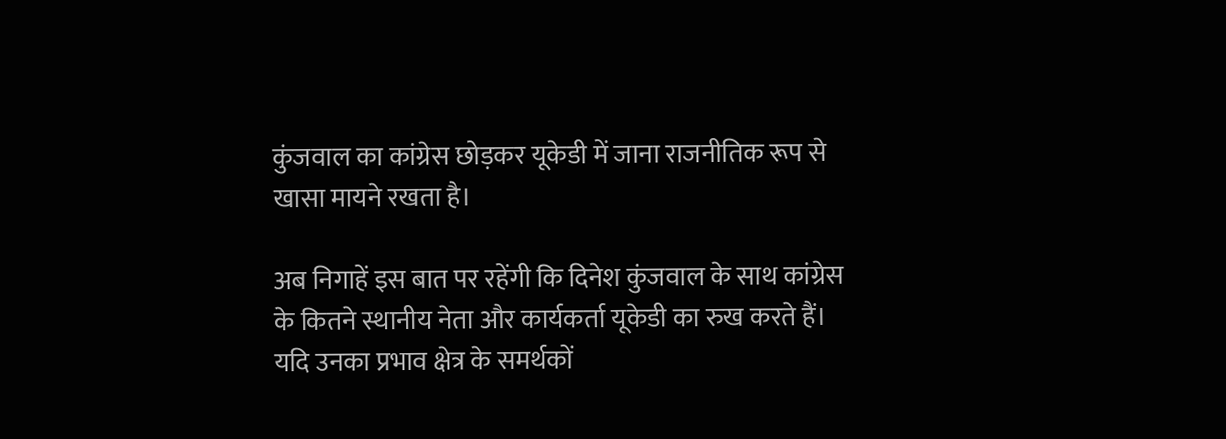कुंजवाल का कांग्रेस छोड़कर यूकेडी में जाना राजनीतिक रूप से खासा मायने रखता है।

अब निगाहें इस बात पर रहेंगी कि दिनेश कुंजवाल के साथ कांग्रेस के कितने स्थानीय नेता और कार्यकर्ता यूकेडी का रुख करते हैं। यदि उनका प्रभाव क्षेत्र के समर्थकों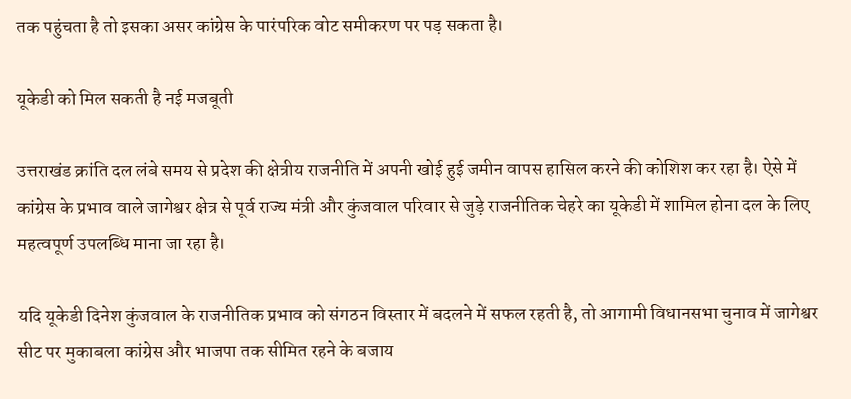तक पहुंचता है तो इसका असर कांग्रेस के पारंपरिक वोट समीकरण पर पड़ सकता है।

यूकेडी को मिल सकती है नई मजबूती

उत्तराखंड क्रांति दल लंबे समय से प्रदेश की क्षेत्रीय राजनीति में अपनी खोई हुई जमीन वापस हासिल करने की कोशिश कर रहा है। ऐसे में कांग्रेस के प्रभाव वाले जागेश्वर क्षेत्र से पूर्व राज्य मंत्री और कुंजवाल परिवार से जुड़े राजनीतिक चेहरे का यूकेडी में शामिल होना दल के लिए महत्वपूर्ण उपलब्धि माना जा रहा है।

यदि यूकेडी दिनेश कुंजवाल के राजनीतिक प्रभाव को संगठन विस्तार में बदलने में सफल रहती है, तो आगामी विधानसभा चुनाव में जागेश्वर सीट पर मुकाबला कांग्रेस और भाजपा तक सीमित रहने के बजाय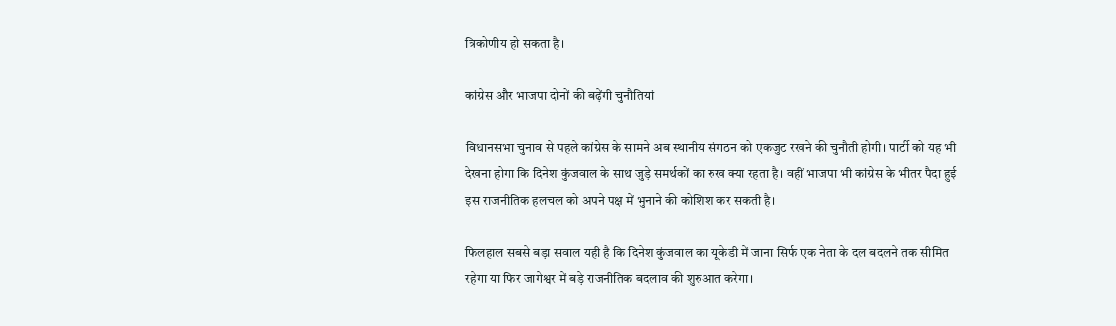त्रिकोणीय हो सकता है।

कांग्रेस और भाजपा दोनों की बढ़ेंगी चुनौतियां

विधानसभा चुनाव से पहले कांग्रेस के सामने अब स्थानीय संगठन को एकजुट रखने की चुनौती होगी। पार्टी को यह भी देखना होगा कि दिनेश कुंजवाल के साथ जुड़े समर्थकों का रुख क्या रहता है। वहीं भाजपा भी कांग्रेस के भीतर पैदा हुई इस राजनीतिक हलचल को अपने पक्ष में भुनाने की कोशिश कर सकती है।

फिलहाल सबसे बड़ा सवाल यही है कि दिनेश कुंजवाल का यूकेडी में जाना सिर्फ एक नेता के दल बदलने तक सीमित रहेगा या फिर जागेश्वर में बड़े राजनीतिक बदलाव की शुरुआत करेगा।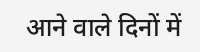आने वाले दिनों में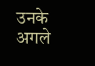उनके अगले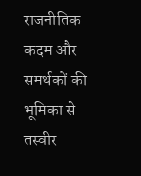राजनीतिक कदम और समर्थकों की भूमिका से तस्वीर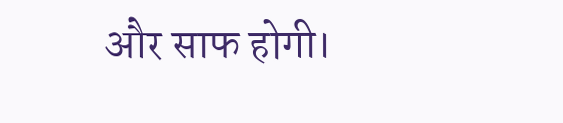और साफ होगी।